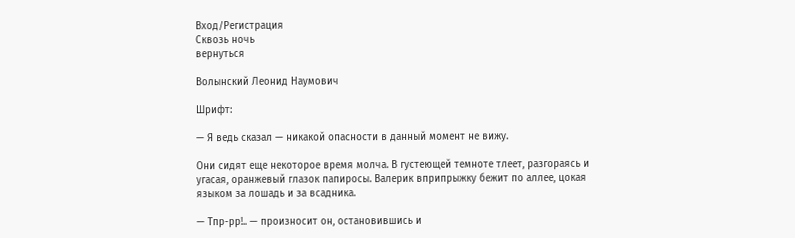Вход/Регистрация
Сквозь ночь
вернуться

Волынский Леонид Наумович

Шрифт:

— Я ведь сказал — никакой опасности в данный момент не вижу.

Они сидят еще некоторое время молча. В густеющей темноте тлеет, разгораясь и угасая, оранжевый глазок папиросы. Валерик вприпрыжку бежит по аллее, цокая языком за лошадь и за всадника.

— Тпр-рр!.. — произносит он, остановившись и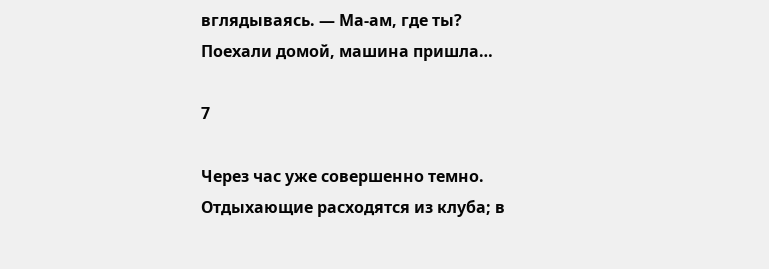вглядываясь. — Ма-ам, где ты? Поехали домой, машина пришла…

7

Через час уже совершенно темно. Отдыхающие расходятся из клуба; в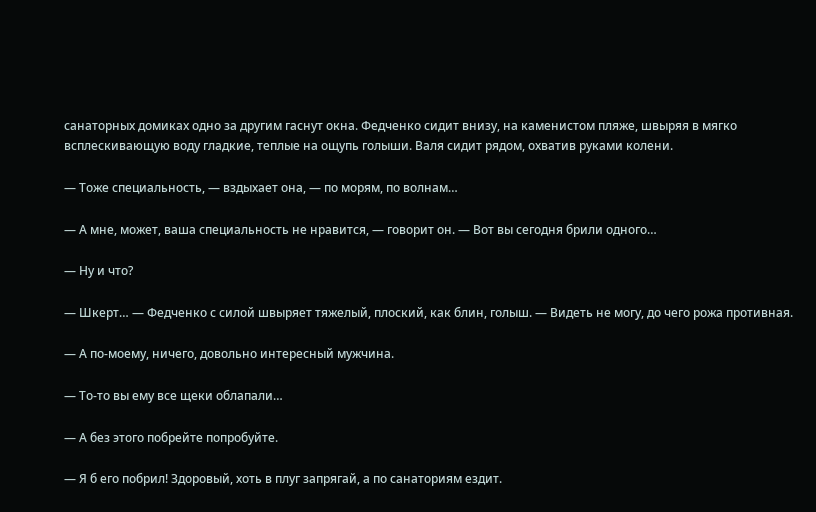санаторных домиках одно за другим гаснут окна. Федченко сидит внизу, на каменистом пляже, швыряя в мягко всплескивающую воду гладкие, теплые на ощупь голыши. Валя сидит рядом, охватив руками колени.

— Тоже специальность, — вздыхает она, — по морям, по волнам…

— А мне, может, ваша специальность не нравится, — говорит он. — Вот вы сегодня брили одного…

— Ну и что?

— Шкерт… — Федченко с силой швыряет тяжелый, плоский, как блин, голыш. — Видеть не могу, до чего рожа противная.

— А по-моему, ничего, довольно интересный мужчина.

— То-то вы ему все щеки облапали…

— А без этого побрейте попробуйте.

— Я б его побрил! Здоровый, хоть в плуг запрягай, а по санаториям ездит.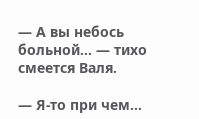— А вы небось больной… — тихо смеется Валя.

— Я-то при чем…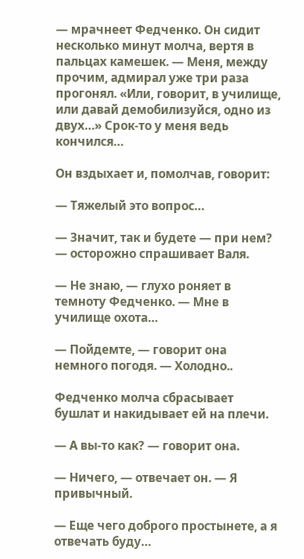— мрачнеет Федченко. Он сидит несколько минут молча, вертя в пальцах камешек. — Меня, между прочим, адмирал уже три раза прогонял. «Или, говорит, в училище, или давай демобилизуйся, одно из двух…» Срок-то у меня ведь кончился…

Он вздыхает и, помолчав, говорит:

— Тяжелый это вопрос…

— Значит, так и будете — при нем? — осторожно спрашивает Валя.

— Не знаю, — глухо роняет в темноту Федченко. — Мне в училище охота…

— Пойдемте, — говорит она немного погодя. — Холодно..

Федченко молча сбрасывает бушлат и накидывает ей на плечи.

— А вы-то как? — говорит она.

— Ничего, — отвечает он. — Я привычный.

— Еще чего доброго простынете, а я отвечать буду…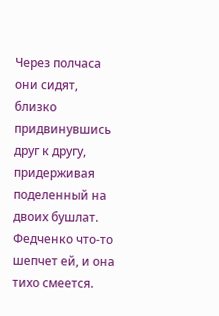Через полчаса они сидят, близко придвинувшись друг к другу, придерживая поделенный на двоих бушлат. Федченко что-то шепчет ей, и она тихо смеется.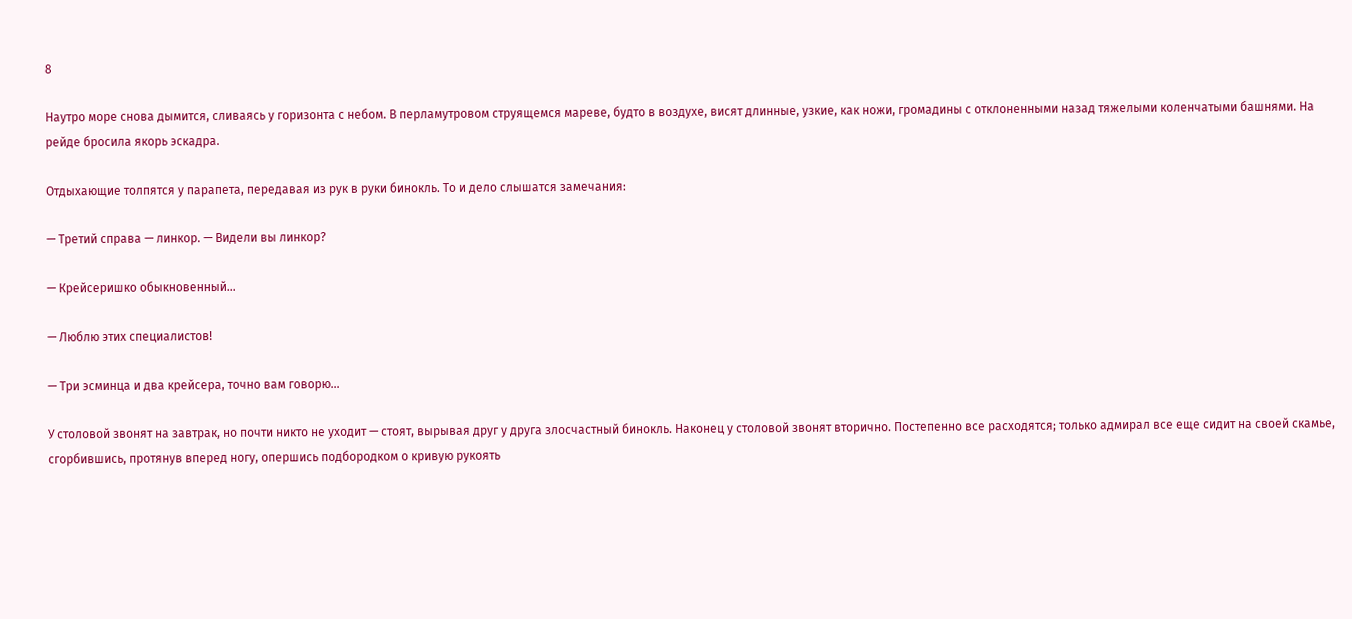8

Наутро море снова дымится, сливаясь у горизонта с небом. В перламутровом струящемся мареве, будто в воздухе, висят длинные, узкие, как ножи, громадины с отклоненными назад тяжелыми коленчатыми башнями. На рейде бросила якорь эскадра.

Отдыхающие толпятся у парапета, передавая из рук в руки бинокль. То и дело слышатся замечания:

— Третий справа — линкор. — Видели вы линкор?

— Крейсеришко обыкновенный…

— Люблю этих специалистов!

— Три эсминца и два крейсера, точно вам говорю…

У столовой звонят на завтрак, но почти никто не уходит — стоят, вырывая друг у друга злосчастный бинокль. Наконец у столовой звонят вторично. Постепенно все расходятся; только адмирал все еще сидит на своей скамье, сгорбившись, протянув вперед ногу, опершись подбородком о кривую рукоять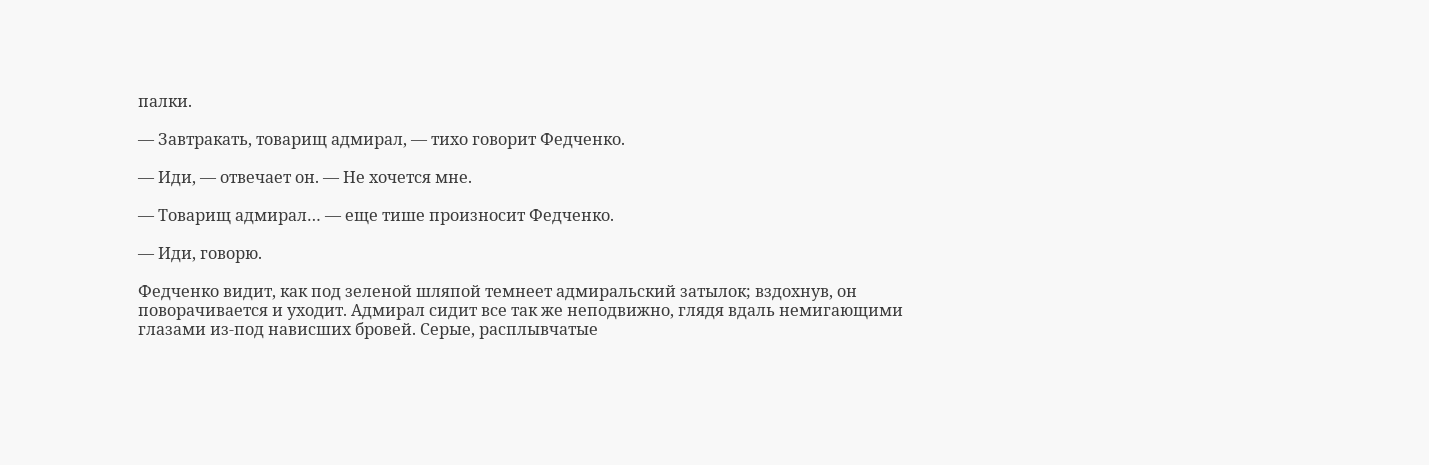палки.

— Завтракать, товарищ адмирал, — тихо говорит Федченко.

— Иди, — отвечает он. — Не хочется мне.

— Товарищ адмирал… — еще тише произносит Федченко.

— Иди, говорю.

Федченко видит, как под зеленой шляпой темнеет адмиральский затылок; вздохнув, он поворачивается и уходит. Адмирал сидит все так же неподвижно, глядя вдаль немигающими глазами из-под нависших бровей. Серые, расплывчатые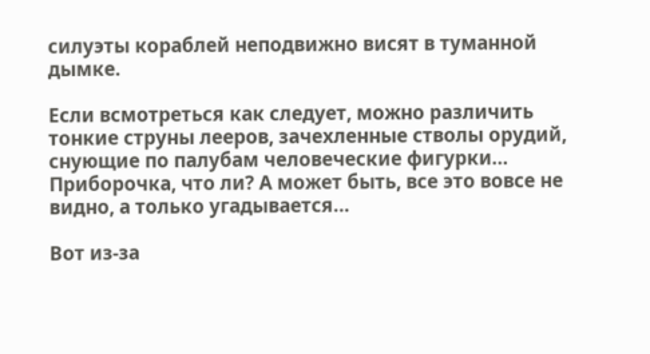силуэты кораблей неподвижно висят в туманной дымке.

Если всмотреться как следует, можно различить тонкие струны лееров, зачехленные стволы орудий, снующие по палубам человеческие фигурки… Приборочка, что ли? А может быть, все это вовсе не видно, а только угадывается…

Вот из-за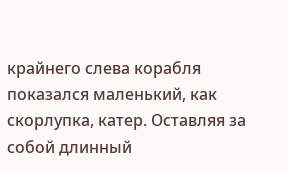крайнего слева корабля показался маленький, как скорлупка, катер. Оставляя за собой длинный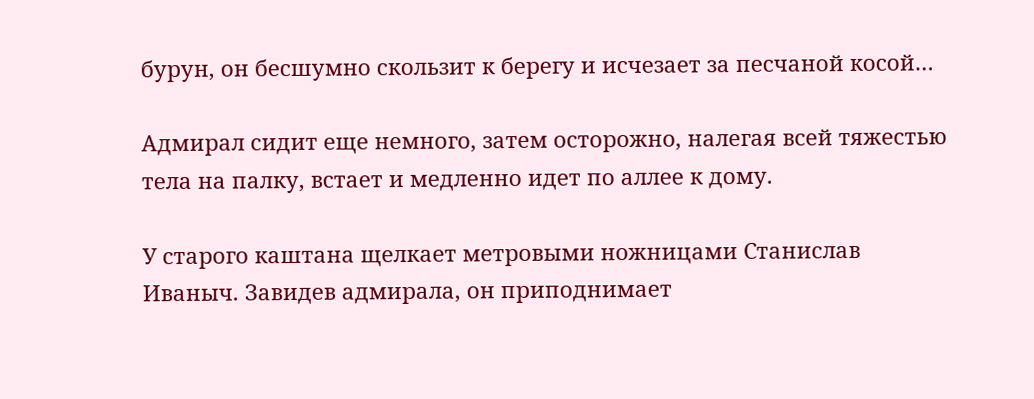бурун, он бесшумно скользит к берегу и исчезает за песчаной косой…

Адмирал сидит еще немного, затем осторожно, налегая всей тяжестью тела на палку, встает и медленно идет по аллее к дому.

У старого каштана щелкает метровыми ножницами Станислав Иваныч. Завидев адмирала, он приподнимает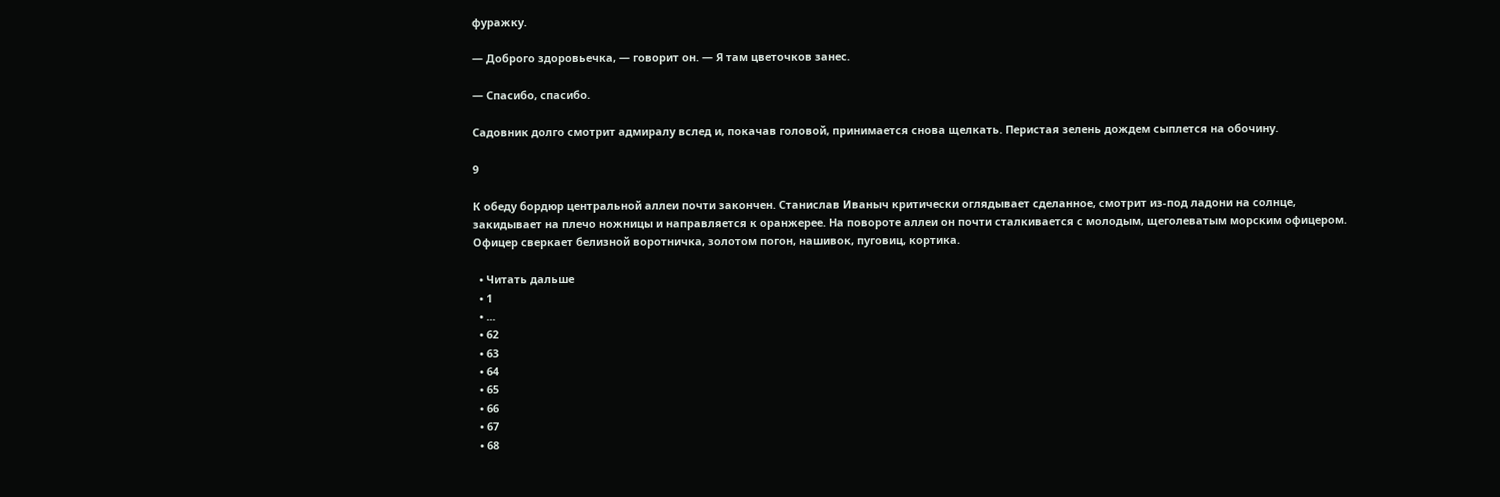фуражку.

— Доброго здоровьечка, — говорит он. — Я там цветочков занес.

— Спасибо, спасибо.

Садовник долго смотрит адмиралу вслед и, покачав головой, принимается снова щелкать. Перистая зелень дождем сыплется на обочину.

9

К обеду бордюр центральной аллеи почти закончен. Станислав Иваныч критически оглядывает сделанное, смотрит из-под ладони на солнце, закидывает на плечо ножницы и направляется к оранжерее. На повороте аллеи он почти сталкивается с молодым, щеголеватым морским офицером. Офицер сверкает белизной воротничка, золотом погон, нашивок, пуговиц, кортика.

  • Читать дальше
  • 1
  • ...
  • 62
  • 63
  • 64
  • 65
  • 66
  • 67
  • 68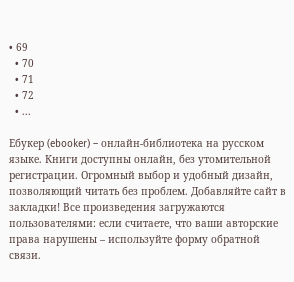• 69
  • 70
  • 71
  • 72
  • ...

Ебукер (ebooker) – онлайн-библиотека на русском языке. Книги доступны онлайн, без утомительной регистрации. Огромный выбор и удобный дизайн, позволяющий читать без проблем. Добавляйте сайт в закладки! Все произведения загружаются пользователями: если считаете, что ваши авторские права нарушены – используйте форму обратной связи.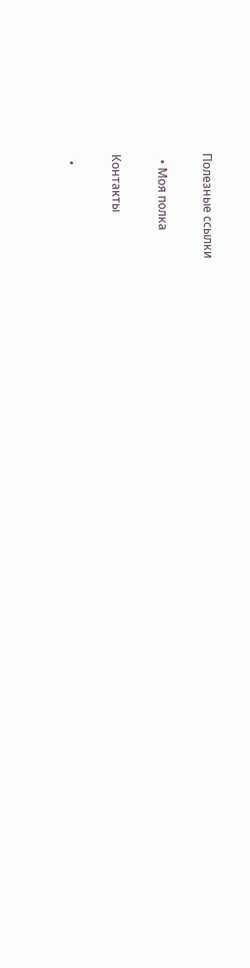Полезные ссылки

  • Моя полка

Контакты

  •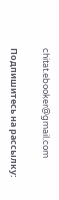chitat.ebooker@gmail.com

Подпишитесь на рассылку: